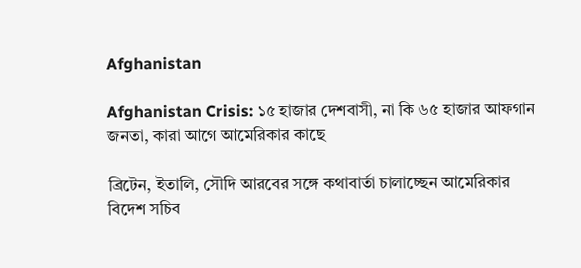Afghanistan

Afghanistan Crisis: ১৫ হাজার দেশবাসী, না কি ৬৫ হাজার আফগান জনতা, কারা আগে আমেরিকার কাছে

ব্রিটেন, ইতালি, সৌদি আরবের সঙ্গে কথাবার্তা চালাচ্ছেন আমেরিকার বিদেশ সচিব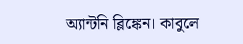অ্যান্টনি ব্লিঙ্কেন। কাবুলে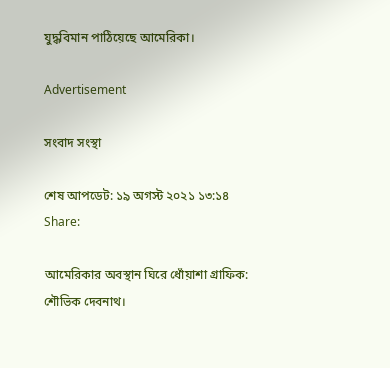যুদ্ধবিমান পাঠিয়েছে আমেরিকা।

Advertisement

সংবাদ সংস্থা

শেষ আপডেট: ১৯ অগস্ট ২০২১ ১৩:১৪
Share:

আমেরিকার অবস্থান ঘিরে ধোঁয়াশা গ্রাফিক: শৌভিক দেবনাথ।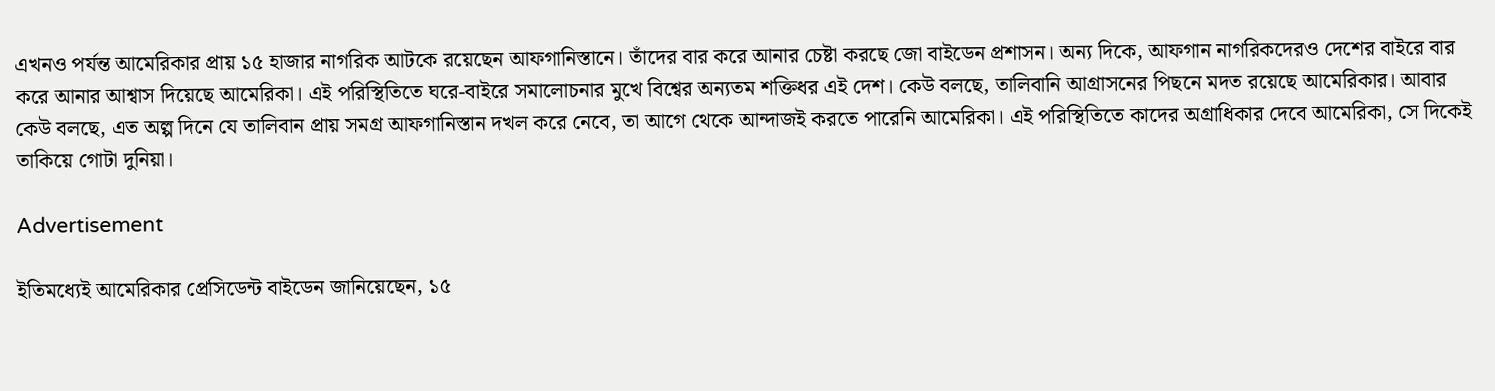এখনও পর্যন্ত আমেরিকার প্রায় ১৫ হাজার নাগরিক আটকে রয়েছেন আফগানিস্তানে। তাঁদের বার করে আনার চেষ্টা করছে জো বাইডেন প্রশাসন। অন্য দিকে, আফগান নাগরিকদেরও দেশের বাইরে বার করে আনার আশ্বাস দিয়েছে আমেরিকা। এই পরিস্থিতিতে ঘরে-বাইরে সমালোচনার মুখে বিশ্বের অন্যতম শক্তিধর এই দেশ। কেউ বলছে, তালিবানি আগ্রাসনের পিছনে মদত রয়েছে আমেরিকার। আবার কেউ বলছে, এত অল্প দিনে যে তালিবান প্রায় সমগ্র আফগানিস্তান দখল করে নেবে, তা আগে থেকে আন্দাজই করতে পারেনি আমেরিকা। এই পরিস্থিতিতে কাদের অগ্রাধিকার দেবে আমেরিকা, সে দিকেই তাকিয়ে গোটা দুনিয়া।

Advertisement

ইতিমধ্যেই আমেরিকার প্রেসিডেন্ট বাইডেন জানিয়েছেন, ১৫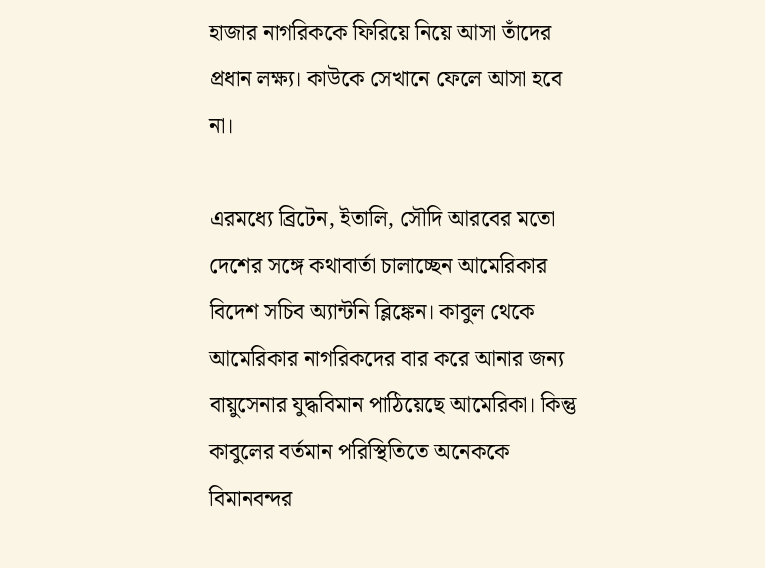হাজার নাগরিককে ফিরিয়ে নিয়ে আসা তাঁদের প্রধান লক্ষ্য। কাউকে সেখানে ফেলে আসা হবে না।

এরমধ্যে ব্রিটেন, ইতালি, সৌদি আরবের মতো দেশের সঙ্গে কথাবার্তা চালাচ্ছেন আমেরিকার বিদেশ সচিব অ্যান্টনি ব্লিঙ্কেন। কাবুল থেকে আমেরিকার নাগরিকদের বার করে আনার জন্য বায়ুসেনার যুদ্ধবিমান পাঠিয়েছে আমেরিকা। কিন্তু কাবুলের বর্তমান পরিস্থিতিতে অনেককে বিমানবন্দর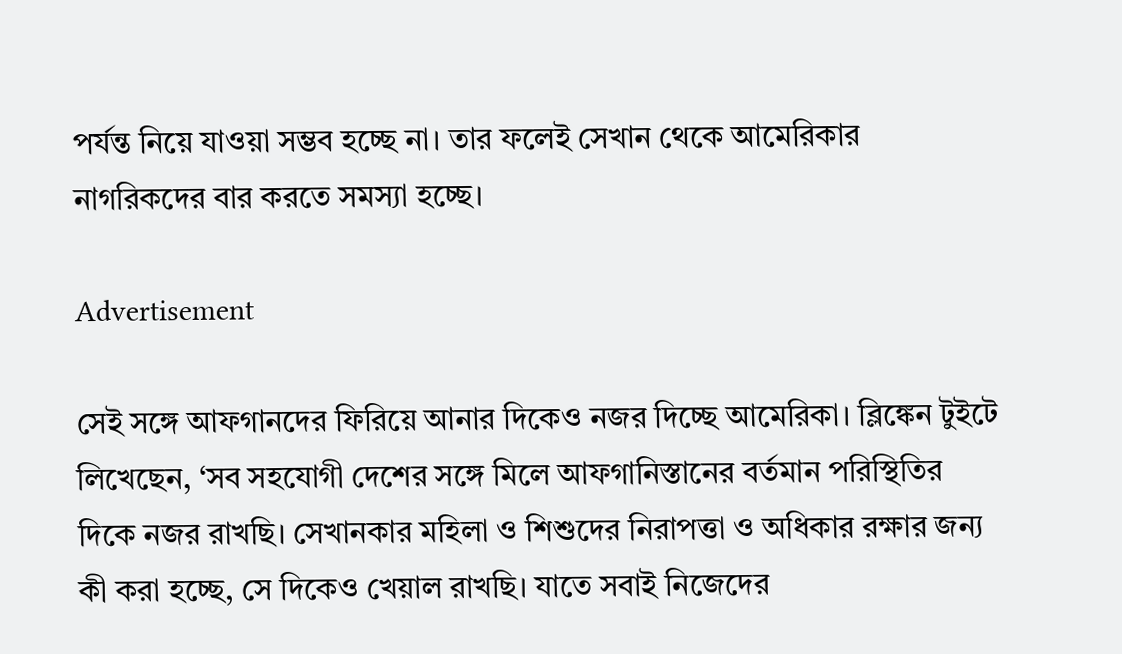পর্যন্ত নিয়ে যাওয়া সম্ভব হচ্ছে না। তার ফলেই সেখান থেকে আমেরিকার নাগরিকদের বার করতে সমস্যা হচ্ছে।

Advertisement

সেই সঙ্গে আফগানদের ফিরিয়ে আনার দিকেও নজর দিচ্ছে আমেরিকা। ব্লিঙ্কেন টুইটে লিখেছেন, ‘সব সহযোগী দেশের সঙ্গে মিলে আফগানিস্তানের বর্তমান পরিস্থিতির দিকে নজর রাখছি। সেখানকার মহিলা ও শিশুদের নিরাপত্তা ও অধিকার রক্ষার জন্য কী করা হচ্ছে, সে দিকেও খেয়াল রাখছি। যাতে সবাই নিজেদের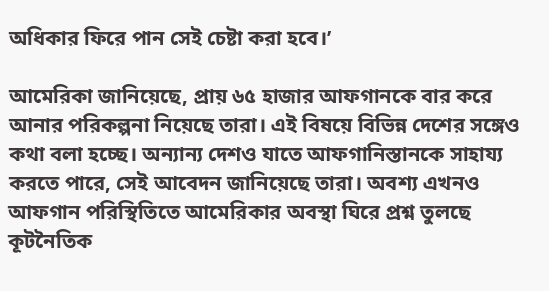অধিকার ফিরে পান সেই চেষ্টা করা হবে।’

আমেরিকা জানিয়েছে, প্রায় ৬৫ হাজার আফগানকে বার করে আনার পরিকল্পনা নিয়েছে তারা। এই বিষয়ে বিভিন্ন দেশের সঙ্গেও কথা বলা হচ্ছে। অন্যান্য দেশও যাতে আফগানিস্তানকে সাহায্য করতে পারে, সেই আবেদন জানিয়েছে তারা। অবশ্য এখনও আফগান পরিস্থিতিতে আমেরিকার অবস্থা ঘিরে প্রশ্ন তুলছে কূটনৈতিক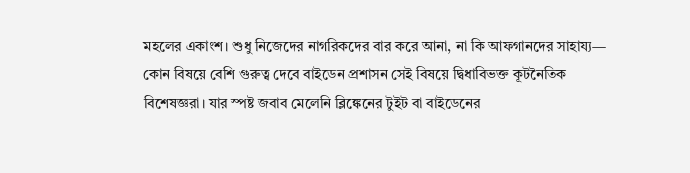মহলের একাংশ। শুধু নিজেদের নাগরিকদের বার করে আনা, না কি আফগানদের সাহায্য— কোন বিষয়ে বেশি গুরুত্ব দেবে বাইডেন প্রশাসন সেই বিষয়ে দ্বিধাবিভক্ত কূটনৈতিক বিশেষজ্ঞরা। যার স্পষ্ট জবাব মেলেনি ব্লিঙ্কেনের টুইট বা বাইডেনের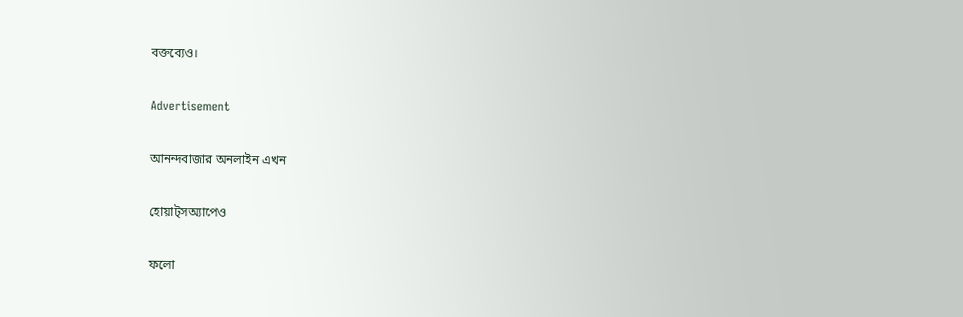বক্তব্যেও।

Advertisement

আনন্দবাজার অনলাইন এখন

হোয়াট্‌সঅ্যাপেও

ফলো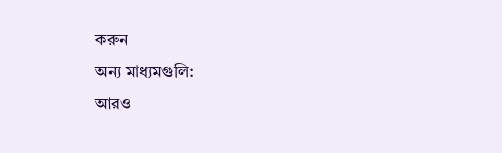করুন
অন্য মাধ্যমগুলি:
আরও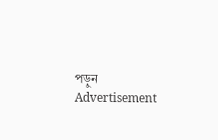পড়ুন
Advertisement